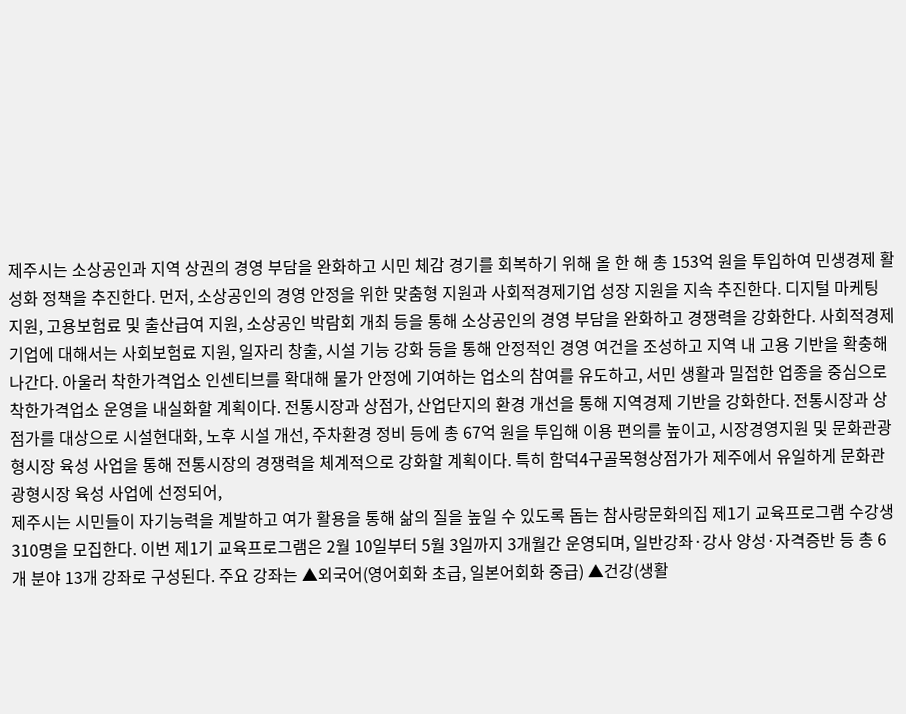제주시는 소상공인과 지역 상권의 경영 부담을 완화하고 시민 체감 경기를 회복하기 위해 올 한 해 총 153억 원을 투입하여 민생경제 활성화 정책을 추진한다. 먼저, 소상공인의 경영 안정을 위한 맞춤형 지원과 사회적경제기업 성장 지원을 지속 추진한다. 디지털 마케팅 지원, 고용보험료 및 출산급여 지원, 소상공인 박람회 개최 등을 통해 소상공인의 경영 부담을 완화하고 경쟁력을 강화한다. 사회적경제기업에 대해서는 사회보험료 지원, 일자리 창출, 시설 기능 강화 등을 통해 안정적인 경영 여건을 조성하고 지역 내 고용 기반을 확충해 나간다. 아울러 착한가격업소 인센티브를 확대해 물가 안정에 기여하는 업소의 참여를 유도하고, 서민 생활과 밀접한 업종을 중심으로 착한가격업소 운영을 내실화할 계획이다. 전통시장과 상점가, 산업단지의 환경 개선을 통해 지역경제 기반을 강화한다. 전통시장과 상점가를 대상으로 시설현대화, 노후 시설 개선, 주차환경 정비 등에 총 67억 원을 투입해 이용 편의를 높이고, 시장경영지원 및 문화관광형시장 육성 사업을 통해 전통시장의 경쟁력을 체계적으로 강화할 계획이다. 특히 함덕4구골목형상점가가 제주에서 유일하게 문화관광형시장 육성 사업에 선정되어,
제주시는 시민들이 자기능력을 계발하고 여가 활용을 통해 삶의 질을 높일 수 있도록 돕는 참사랑문화의집 제1기 교육프로그램 수강생 310명을 모집한다. 이번 제1기 교육프로그램은 2월 10일부터 5월 3일까지 3개월간 운영되며, 일반강좌·강사 양성·자격증반 등 총 6개 분야 13개 강좌로 구성된다. 주요 강좌는 ▲외국어(영어회화 초급, 일본어회화 중급) ▲건강(생활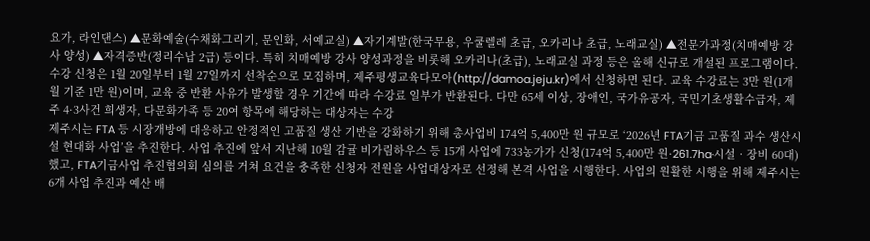요가, 라인댄스) ▲문화예술(수채화그리기, 문인화, 서예교실) ▲자기계발(한국무용, 우쿨렐레 초급, 오카리나 초급, 노래교실) ▲전문가과정(치매예방 강사 양성) ▲자격증반(정리수납 2급) 등이다. 특히 치매예방 강사 양성과정을 비롯해 오카리나(초급), 노래교실 과정 등은 올해 신규로 개설된 프로그램이다. 수강 신청은 1월 20일부터 1월 27일까지 선착순으로 모집하며, 제주평생교육다모아(http://damoa.jeju.kr)에서 신청하면 된다. 교육 수강료는 3만 원(1개월 기준 1만 원)이며, 교육 중 반환 사유가 발생할 경우 기간에 따라 수강료 일부가 반환된다. 다만 65세 이상, 장애인, 국가유공자, 국민기초생활수급자, 제주 4·3사건 희생자, 다문화가족 등 20여 항목에 해당하는 대상자는 수강
제주시는 FTA 등 시장개방에 대응하고 안정적인 고품질 생산 기반을 강화하기 위해 총사업비 174억 5,400만 원 규모로 ‘2026년 FTA기금 고품질 과수 생산시설 현대화 사업’을 추진한다. 사업 추진에 앞서 지난해 10월 감귤 비가림하우스 등 15개 사업에 733농가가 신청(174억 5,400만 원·261.7ha·시설‧장비 60대)했고, FTA기금사업 추진협의회 심의를 거쳐 요건을 충족한 신청자 전원을 사업대상자로 선정해 본격 사업을 시행한다. 사업의 원활한 시행을 위해 제주시는 6개 사업 추진과 예산 배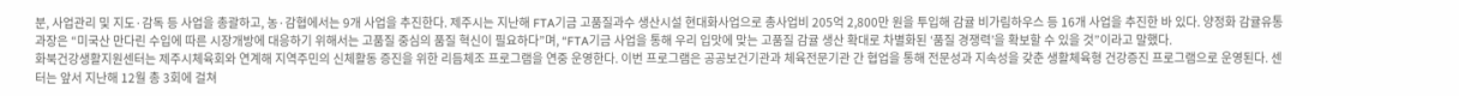분, 사업관리 및 지도·감독 등 사업을 총괄하고, 농·감협에서는 9개 사업을 추진한다. 제주시는 지난해 FTA기금 고품질과수 생산시설 현대화사업으로 총사업비 205억 2,800만 원을 투입해 감귤 비가림하우스 등 16개 사업을 추진한 바 있다. 양정화 감귤유통과장은 “미국산 만다린 수입에 따른 시장개방에 대응하기 위해서는 고품질 중심의 품질 혁신이 필요하다”며, “FTA기금 사업을 통해 우리 입맛에 맞는 고품질 감귤 생산 확대로 차별화된 ‘품질 경쟁력’을 확보할 수 있을 것”이라고 말했다.
화북건강생활지원센터는 제주시체육회와 연계해 지역주민의 신체활동 증진을 위한 리듬체조 프로그램을 연중 운영한다. 이번 프로그램은 공공보건기관과 체육전문기관 간 협업을 통해 전문성과 지속성을 갖춘 생활체육형 건강증진 프로그램으로 운영된다. 센터는 앞서 지난해 12월 총 3회에 걸쳐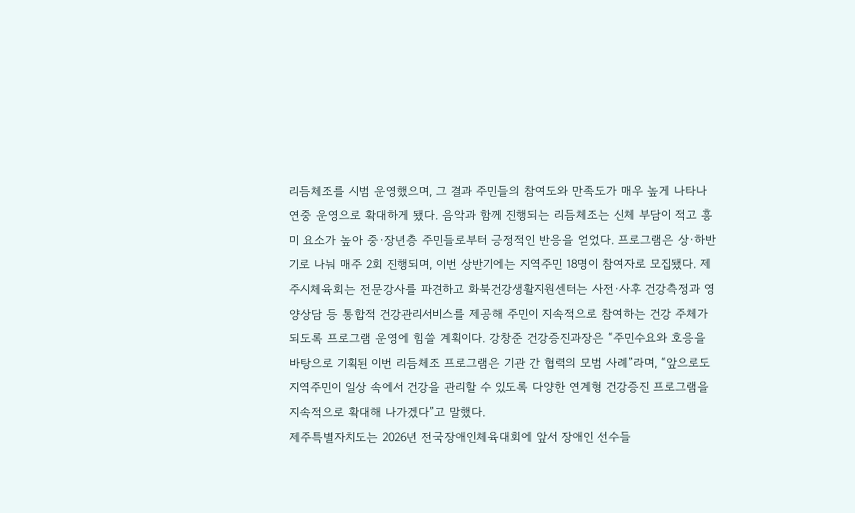리듬체조를 시범 운영했으며, 그 결과 주민들의 참여도와 만족도가 매우 높게 나타나 연중 운영으로 확대하게 됐다. 음악과 함께 진행되는 리듬체조는 신체 부담이 적고 흥미 요소가 높아 중·장년층 주민들로부터 긍정적인 반응을 얻었다. 프로그램은 상·하반기로 나눠 매주 2회 진행되며, 이번 상반기에는 지역주민 18명이 참여자로 모집됐다. 제주시체육회는 전문강사를 파견하고 화북건강생활지원센터는 사전·사후 건강측정과 영양상담 등 통합적 건강관리서비스를 제공해 주민이 지속적으로 참여하는 건강 주체가 되도록 프로그램 운영에 힘쓸 계획이다. 강창준 건강증진과장은 “주민수요와 호응을 바탕으로 기획된 이번 리듬체조 프로그램은 기관 간 협력의 모범 사례”라며, “앞으로도 지역주민이 일상 속에서 건강을 관리할 수 있도록 다양한 연계형 건강증진 프로그램을 지속적으로 확대해 나가겠다”고 말했다.
제주특별자치도는 2026년 전국장애인체육대회에 앞서 장애인 선수들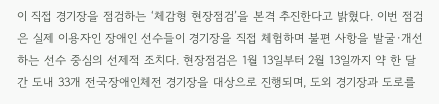이 직접 경기장을 점검하는 ‘체감형 현장점검’을 본격 추진한다고 밝혔다. 이번 점검은 실제 이용자인 장애인 선수들이 경기장을 직접 체험하며 불편 사항을 발굴·개선하는 선수 중심의 선제적 조치다. 현장점검은 1월 13일부터 2월 13일까지 약 한 달간 도내 33개 전국장애인체전 경기장을 대상으로 진행되며, 도외 경기장과 도로를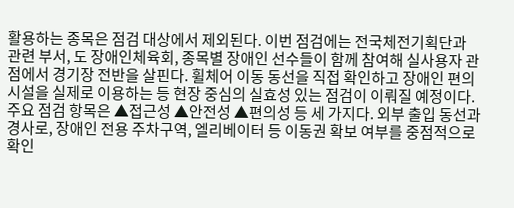활용하는 종목은 점검 대상에서 제외된다. 이번 점검에는 전국체전기획단과 관련 부서, 도 장애인체육회, 종목별 장애인 선수들이 함께 참여해 실사용자 관점에서 경기장 전반을 살핀다. 휠체어 이동 동선을 직접 확인하고 장애인 편의시설을 실제로 이용하는 등 현장 중심의 실효성 있는 점검이 이뤄질 예정이다. 주요 점검 항목은 ▲접근성 ▲안전성 ▲편의성 등 세 가지다. 외부 출입 동선과 경사로, 장애인 전용 주차구역, 엘리베이터 등 이동권 확보 여부를 중점적으로 확인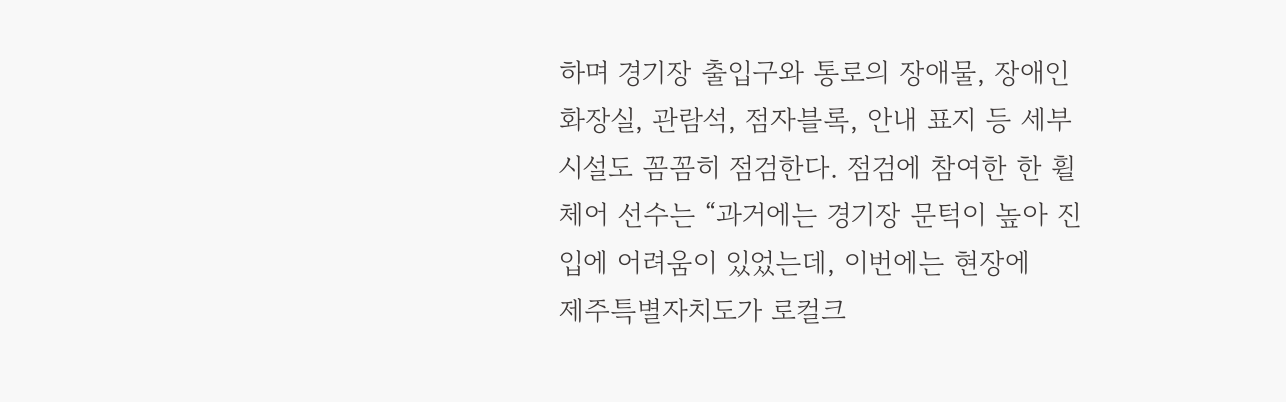하며 경기장 출입구와 통로의 장애물, 장애인 화장실, 관람석, 점자블록, 안내 표지 등 세부 시설도 꼼꼼히 점검한다. 점검에 참여한 한 휠체어 선수는 “과거에는 경기장 문턱이 높아 진입에 어려움이 있었는데, 이번에는 현장에
제주특별자치도가 로컬크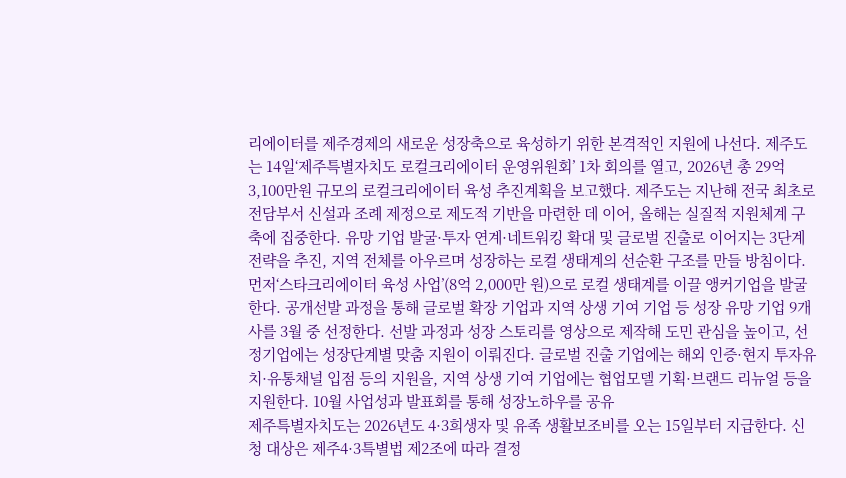리에이터를 제주경제의 새로운 성장축으로 육성하기 위한 본격적인 지원에 나선다. 제주도는 14일‘제주특별자치도 로컬크리에이터 운영위원회’ 1차 회의를 열고, 2026년 총 29억 3,100만원 규모의 로컬크리에이터 육성 추진계획을 보고했다. 제주도는 지난해 전국 최초로 전담부서 신설과 조례 제정으로 제도적 기반을 마련한 데 이어, 올해는 실질적 지원체계 구축에 집중한다. 유망 기업 발굴·투자 연계·네트워킹 확대 및 글로벌 진출로 이어지는 3단계 전략을 추진, 지역 전체를 아우르며 성장하는 로컬 생태계의 선순환 구조를 만들 방침이다. 먼저‘스타크리에이터 육성 사업’(8억 2,000만 원)으로 로컬 생태계를 이끌 앵커기업을 발굴한다. 공개선발 과정을 통해 글로벌 확장 기업과 지역 상생 기여 기업 등 성장 유망 기업 9개 사를 3월 중 선정한다. 선발 과정과 성장 스토리를 영상으로 제작해 도민 관심을 높이고, 선정기업에는 성장단계별 맞춤 지원이 이뤄진다. 글로벌 진출 기업에는 해외 인증·현지 투자유치·유통채널 입점 등의 지원을, 지역 상생 기여 기업에는 협업모델 기획·브랜드 리뉴얼 등을 지원한다. 10월 사업성과 발표회를 통해 성장노하우를 공유
제주특별자치도는 2026년도 4·3희생자 및 유족 생활보조비를 오는 15일부터 지급한다. 신청 대상은 제주4·3특별법 제2조에 따라 결정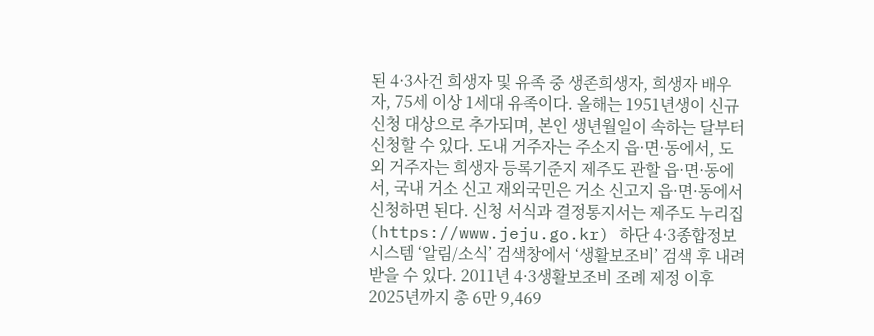된 4·3사건 희생자 및 유족 중 생존희생자, 희생자 배우자, 75세 이상 1세대 유족이다. 올해는 1951년생이 신규 신청 대상으로 추가되며, 본인 생년월일이 속하는 달부터 신청할 수 있다. 도내 거주자는 주소지 읍·면·동에서, 도외 거주자는 희생자 등록기준지 제주도 관할 읍·면·동에서, 국내 거소 신고 재외국민은 거소 신고지 읍·면·동에서 신청하면 된다. 신청 서식과 결정통지서는 제주도 누리집(https://www.jeju.go.kr) 하단 4·3종합정보시스템 ‘알림/소식’ 검색창에서 ‘생활보조비’ 검색 후 내려받을 수 있다. 2011년 4·3생활보조비 조례 제정 이후 2025년까지 총 6만 9,469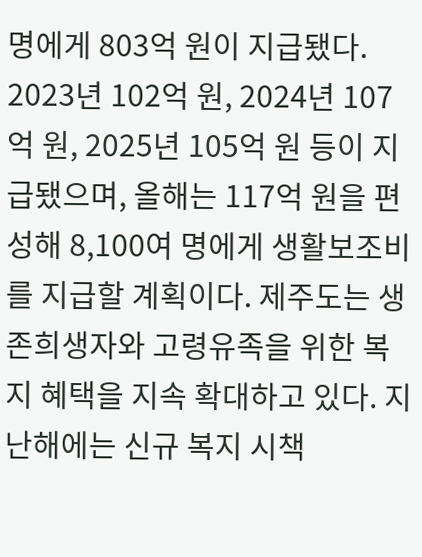명에게 803억 원이 지급됐다. 2023년 102억 원, 2024년 107억 원, 2025년 105억 원 등이 지급됐으며, 올해는 117억 원을 편성해 8,100여 명에게 생활보조비를 지급할 계획이다. 제주도는 생존희생자와 고령유족을 위한 복지 혜택을 지속 확대하고 있다. 지난해에는 신규 복지 시책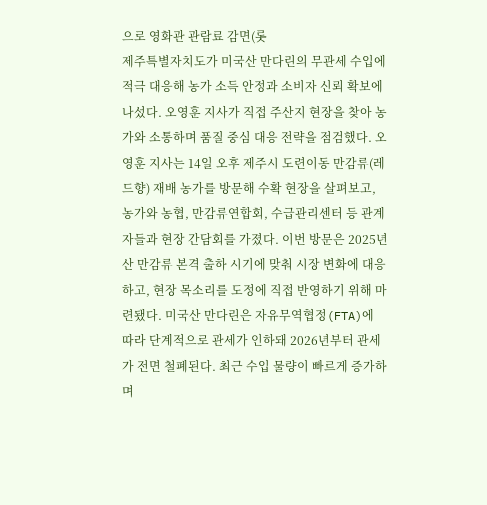으로 영화관 관람료 감면(롯
제주특별자치도가 미국산 만다린의 무관세 수입에 적극 대응해 농가 소득 안정과 소비자 신뢰 확보에 나섰다. 오영훈 지사가 직접 주산지 현장을 찾아 농가와 소통하며 품질 중심 대응 전략을 점검했다. 오영훈 지사는 14일 오후 제주시 도련이동 만감류(레드향) 재배 농가를 방문해 수확 현장을 살펴보고, 농가와 농협, 만감류연합회, 수급관리센터 등 관계자들과 현장 간담회를 가졌다. 이번 방문은 2025년산 만감류 본격 출하 시기에 맞춰 시장 변화에 대응하고, 현장 목소리를 도정에 직접 반영하기 위해 마련됐다. 미국산 만다린은 자유무역협정(FTA)에 따라 단계적으로 관세가 인하돼 2026년부터 관세가 전면 철폐된다. 최근 수입 물량이 빠르게 증가하며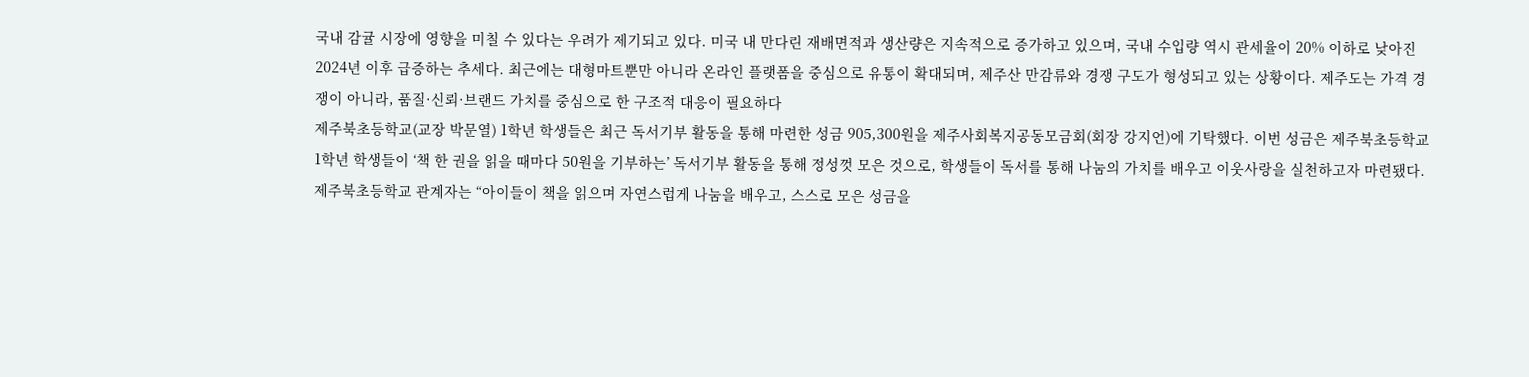국내 감귤 시장에 영향을 미칠 수 있다는 우려가 제기되고 있다. 미국 내 만다린 재배면적과 생산량은 지속적으로 증가하고 있으며, 국내 수입량 역시 관세율이 20% 이하로 낮아진 2024년 이후 급증하는 추세다. 최근에는 대형마트뿐만 아니라 온라인 플랫폼을 중심으로 유통이 확대되며, 제주산 만감류와 경쟁 구도가 형성되고 있는 상황이다. 제주도는 가격 경쟁이 아니라, 품질·신뢰·브랜드 가치를 중심으로 한 구조적 대응이 필요하다
제주북초등학교(교장 박문열) 1학년 학생들은 최근 독서기부 활동을 통해 마련한 성금 905,300원을 제주사회복지공동모금회(회장 강지언)에 기탁했다. 이번 성금은 제주북초등학교 1학년 학생들이 ‘책 한 권을 읽을 때마다 50원을 기부하는’ 독서기부 활동을 통해 정성껏 모은 것으로, 학생들이 독서를 통해 나눔의 가치를 배우고 이웃사랑을 실천하고자 마련됐다. 제주북초등학교 관계자는 “아이들이 책을 읽으며 자연스럽게 나눔을 배우고, 스스로 모은 성금을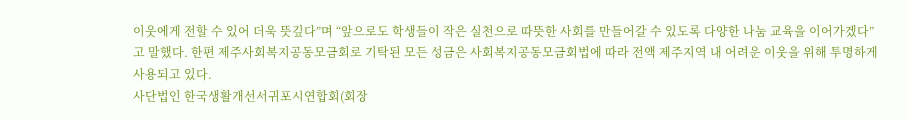이웃에게 전할 수 있어 더욱 뜻깊다”며 “앞으로도 학생들이 작은 실천으로 따뜻한 사회를 만들어갈 수 있도록 다양한 나눔 교육을 이어가겠다”고 말했다. 한편 제주사회복지공동모금회로 기탁된 모든 성금은 사회복지공동모금회법에 따라 전액 제주지역 내 어려운 이웃을 위해 투명하게 사용되고 있다.
사단법인 한국생활개선서귀포시연합회(회장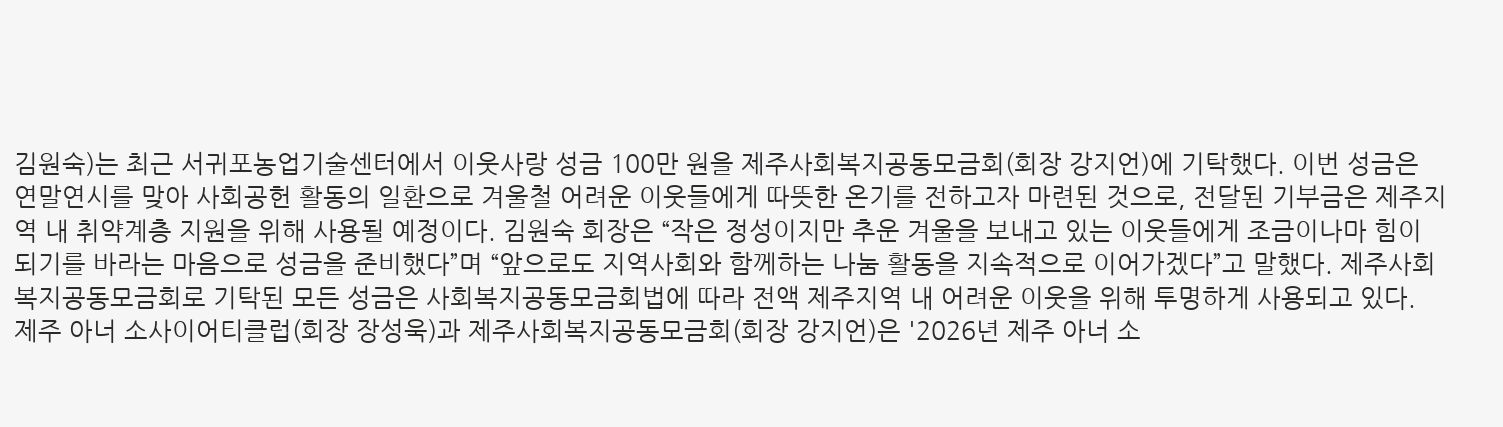김원숙)는 최근 서귀포농업기술센터에서 이웃사랑 성금 100만 원을 제주사회복지공동모금회(회장 강지언)에 기탁했다. 이번 성금은 연말연시를 맞아 사회공헌 활동의 일환으로 겨울철 어려운 이웃들에게 따뜻한 온기를 전하고자 마련된 것으로, 전달된 기부금은 제주지역 내 취약계층 지원을 위해 사용될 예정이다. 김원숙 회장은 “작은 정성이지만 추운 겨울을 보내고 있는 이웃들에게 조금이나마 힘이 되기를 바라는 마음으로 성금을 준비했다”며 “앞으로도 지역사회와 함께하는 나눔 활동을 지속적으로 이어가겠다”고 말했다. 제주사회복지공동모금회로 기탁된 모든 성금은 사회복지공동모금회법에 따라 전액 제주지역 내 어려운 이웃을 위해 투명하게 사용되고 있다.
제주 아너 소사이어티클럽(회장 장성욱)과 제주사회복지공동모금회(회장 강지언)은 '2026년 제주 아너 소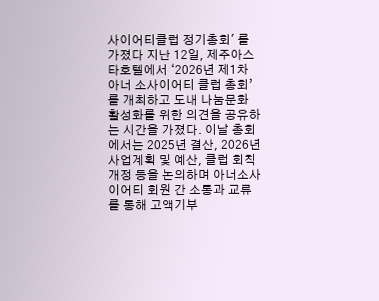사이어티클럽 정기총회' 를 가졌다 지난 12일, 제주아스타호텔에서 ‘2026년 제1차 아너 소사이어티 클럽 총회’를 개최하고 도내 나눔문화 활성화를 위한 의견을 공유하는 시간을 가졌다. 이날 총회에서는 2025년 결산, 2026년 사업계획 및 예산, 클럽 회칙 개정 등을 논의하며 아너소사이어티 회원 간 소통과 교류를 통해 고액기부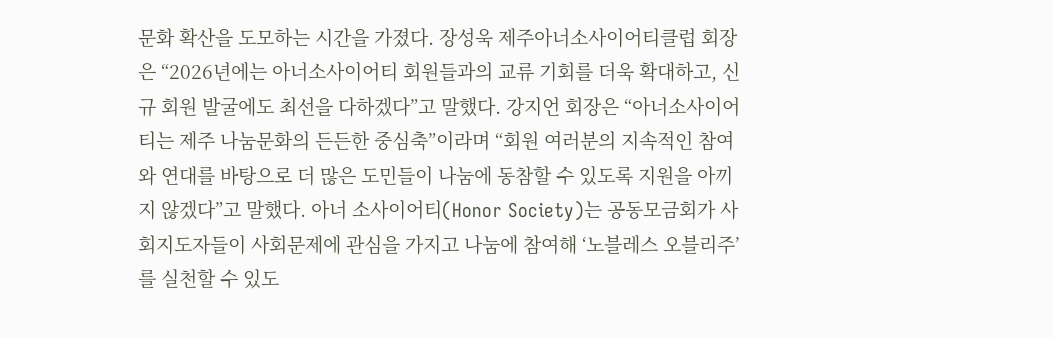문화 확산을 도모하는 시간을 가졌다. 장성욱 제주아너소사이어티클럽 회장은 “2026년에는 아너소사이어티 회원들과의 교류 기회를 더욱 확대하고, 신규 회원 발굴에도 최선을 다하겠다”고 말했다. 강지언 회장은 “아너소사이어티는 제주 나눔문화의 든든한 중심축”이라며 “회원 여러분의 지속적인 참여와 연대를 바탕으로 더 많은 도민들이 나눔에 동참할 수 있도록 지원을 아끼지 않겠다”고 말했다. 아너 소사이어티(Honor Society)는 공동모금회가 사회지도자들이 사회문제에 관심을 가지고 나눔에 참여해 ‘노블레스 오블리주’를 실천할 수 있도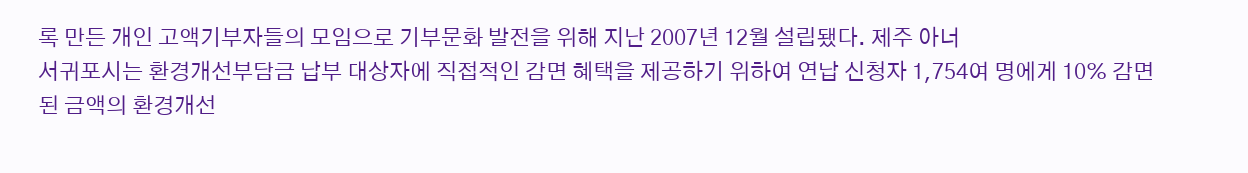록 만든 개인 고액기부자들의 모임으로 기부문화 발전을 위해 지난 2007년 12월 설립됐다. 제주 아너
서귀포시는 환경개선부담금 납부 대상자에 직접적인 감면 혜택을 제공하기 위하여 연납 신청자 1,754여 명에게 10% 감면된 금액의 환경개선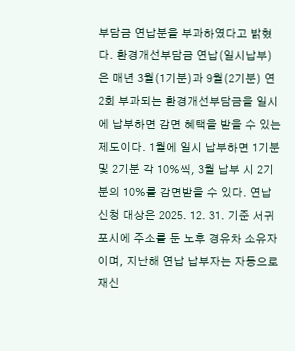부담금 연납분을 부과하였다고 밝혔다. 환경개선부담금 연납(일시납부)은 매년 3월(1기분)과 9월(2기분) 연 2회 부과되는 환경개선부담금을 일시에 납부하면 감면 혜택을 받을 수 있는 제도이다. 1월에 일시 납부하면 1기분 및 2기분 각 10%씩, 3월 납부 시 2기분의 10%를 감면받을 수 있다. 연납 신청 대상은 2025. 12. 31. 기준 서귀포시에 주소를 둔 노후 경유차 소유자이며, 지난해 연납 납부자는 자동으로 재신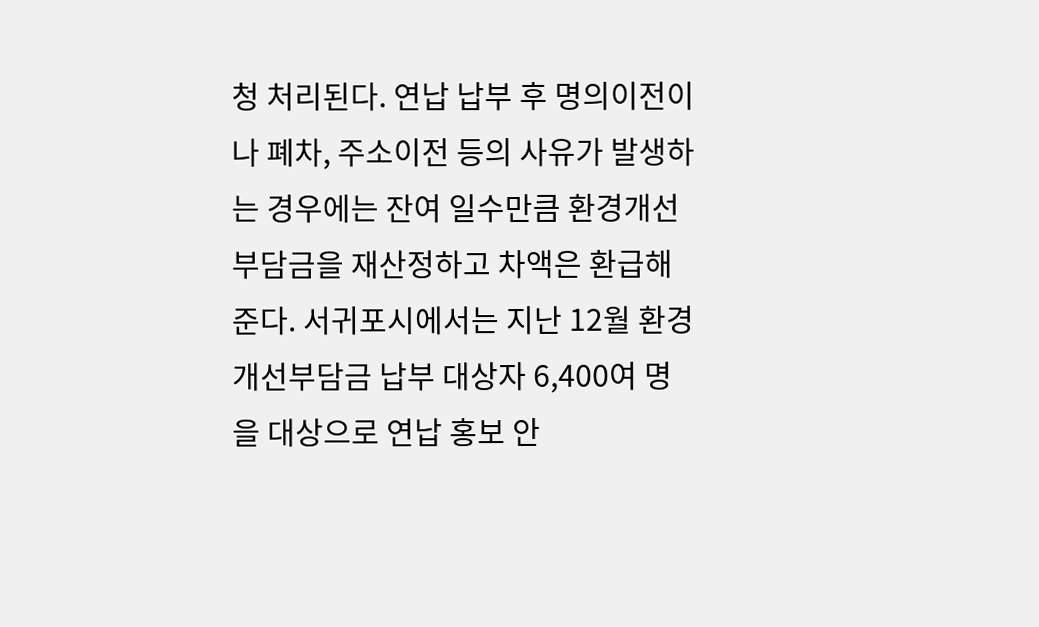청 처리된다. 연납 납부 후 명의이전이나 폐차, 주소이전 등의 사유가 발생하는 경우에는 잔여 일수만큼 환경개선부담금을 재산정하고 차액은 환급해 준다. 서귀포시에서는 지난 12월 환경개선부담금 납부 대상자 6,400여 명을 대상으로 연납 홍보 안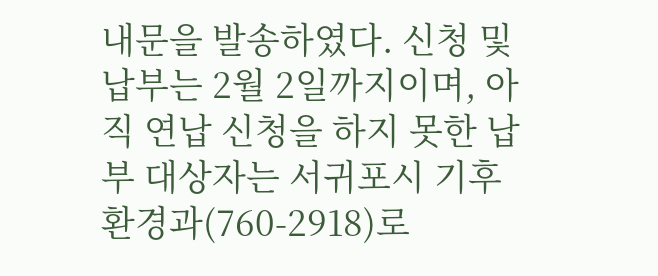내문을 발송하였다. 신청 및 납부는 2월 2일까지이며, 아직 연납 신청을 하지 못한 납부 대상자는 서귀포시 기후환경과(760-2918)로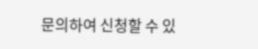문의하여 신청할 수 있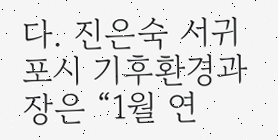다. 진은숙 서귀포시 기후환경과장은 “1월 연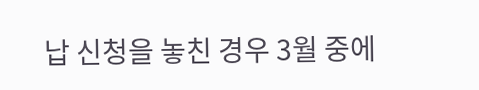납 신청을 놓친 경우 3월 중에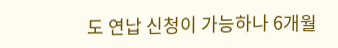도 연납 신청이 가능하나 6개월